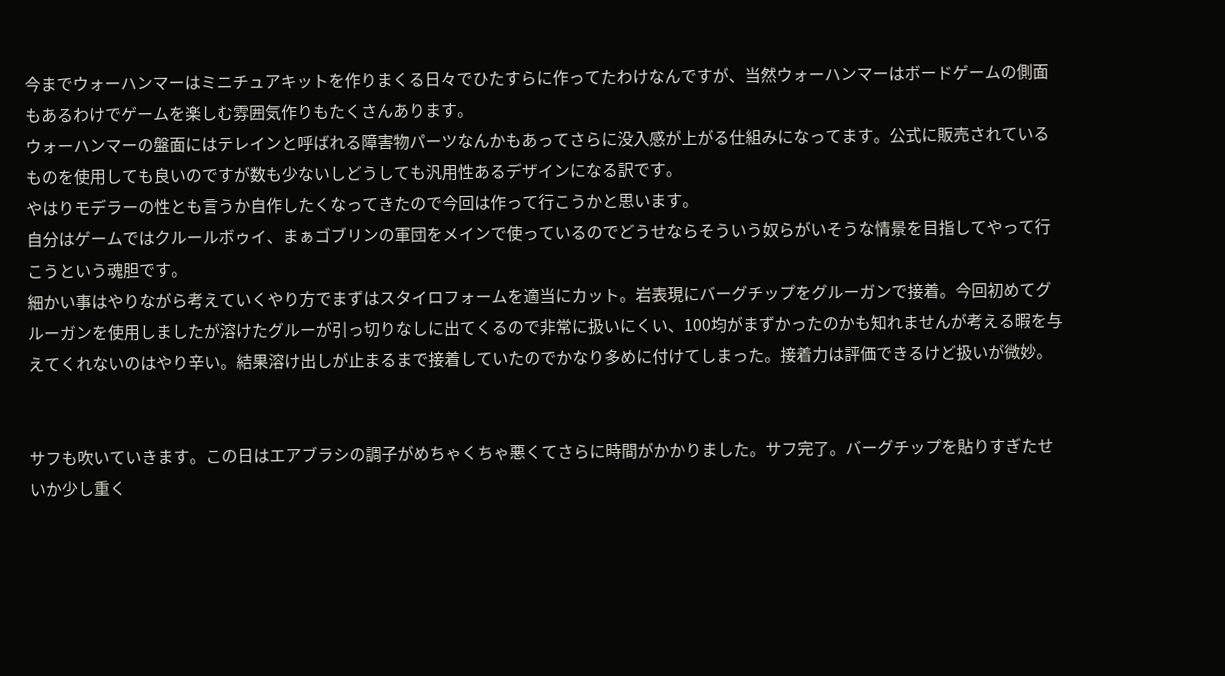今までウォーハンマーはミニチュアキットを作りまくる日々でひたすらに作ってたわけなんですが、当然ウォーハンマーはボードゲームの側面もあるわけでゲームを楽しむ雰囲気作りもたくさんあります。
ウォーハンマーの盤面にはテレインと呼ばれる障害物パーツなんかもあってさらに没入感が上がる仕組みになってます。公式に販売されているものを使用しても良いのですが数も少ないしどうしても汎用性あるデザインになる訳です。
やはりモデラーの性とも言うか自作したくなってきたので今回は作って行こうかと思います。
自分はゲームではクルールボゥイ、まぁゴブリンの軍団をメインで使っているのでどうせならそういう奴らがいそうな情景を目指してやって行こうという魂胆です。
細かい事はやりながら考えていくやり方でまずはスタイロフォームを適当にカット。岩表現にバーグチップをグルーガンで接着。今回初めてグルーガンを使用しましたが溶けたグルーが引っ切りなしに出てくるので非常に扱いにくい、100均がまずかったのかも知れませんが考える暇を与えてくれないのはやり辛い。結果溶け出しが止まるまで接着していたのでかなり多めに付けてしまった。接着力は評価できるけど扱いが微妙。


サフも吹いていきます。この日はエアブラシの調子がめちゃくちゃ悪くてさらに時間がかかりました。サフ完了。バーグチップを貼りすぎたせいか少し重く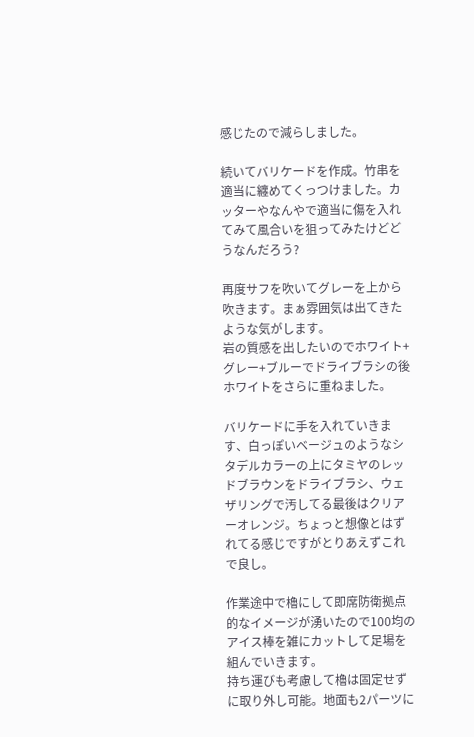感じたので減らしました。

続いてバリケードを作成。竹串を適当に纏めてくっつけました。カッターやなんやで適当に傷を入れてみて風合いを狙ってみたけどどうなんだろう?

再度サフを吹いてグレーを上から吹きます。まぁ雰囲気は出てきたような気がします。
岩の質感を出したいのでホワイト+グレー+ブルーでドライブラシの後ホワイトをさらに重ねました。

バリケードに手を入れていきます、白っぽいベージュのようなシタデルカラーの上にタミヤのレッドブラウンをドライブラシ、ウェザリングで汚してる最後はクリアーオレンジ。ちょっと想像とはずれてる感じですがとりあえずこれで良し。

作業途中で櫓にして即席防衛拠点的なイメージが湧いたので100均のアイス棒を雑にカットして足場を組んでいきます。
持ち運びも考慮して櫓は固定せずに取り外し可能。地面も2パーツに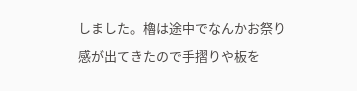しました。櫓は途中でなんかお祭り感が出てきたので手摺りや板を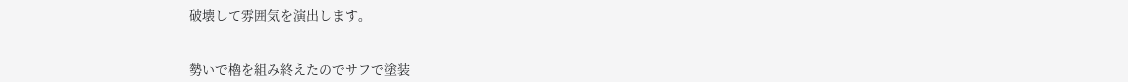破壊して雰囲気を演出します。


勢いで櫓を組み終えたのでサフで塗装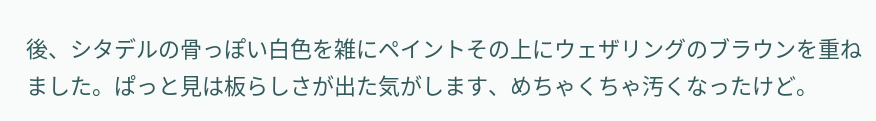後、シタデルの骨っぽい白色を雑にペイントその上にウェザリングのブラウンを重ねました。ぱっと見は板らしさが出た気がします、めちゃくちゃ汚くなったけど。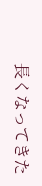長くなってきた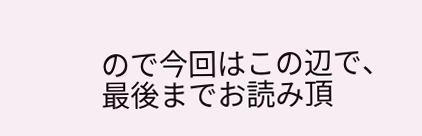ので今回はこの辺で、最後までお読み頂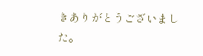きありがとうございました。